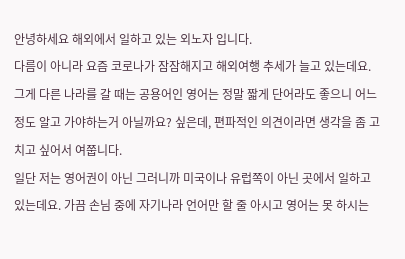안녕하세요 해외에서 일하고 있는 외노자 입니다.
다름이 아니라 요즘 코로나가 잠잠해지고 해외여행 추세가 늘고 있는데요. 그게 다른 나라를 갈 때는 공용어인 영어는 정말 짧게 단어라도 좋으니 어느정도 알고 가야하는거 아닐까요? 싶은데, 편파적인 의견이라면 생각을 좀 고치고 싶어서 여쭙니다.
일단 저는 영어권이 아닌 그러니까 미국이나 유럽쪽이 아닌 곳에서 일하고 있는데요. 가끔 손님 중에 자기나라 언어만 할 줄 아시고 영어는 못 하시는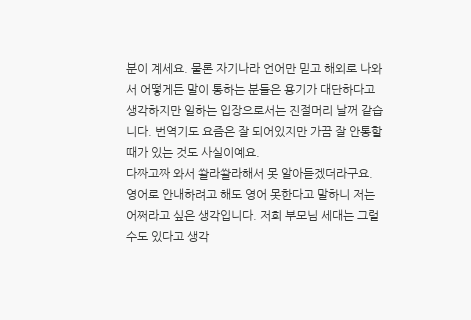분이 계세요. 물론 자기나라 언어만 믿고 해외로 나와서 어떻게든 말이 통하는 분들은 용기가 대단하다고 생각하지만 일하는 입장으로서는 진절머리 날꺼 같습니다. 번역기도 요즘은 잘 되어있지만 가끔 잘 안통할 때가 있는 것도 사실이예요.
다짜고짜 와서 쏼라쏼라해서 못 알아듣겠더라구요. 영어로 안내하려고 해도 영어 못한다고 말하니 저는 어쩌라고 싶은 생각입니다. 저희 부모님 세대는 그럴 수도 있다고 생각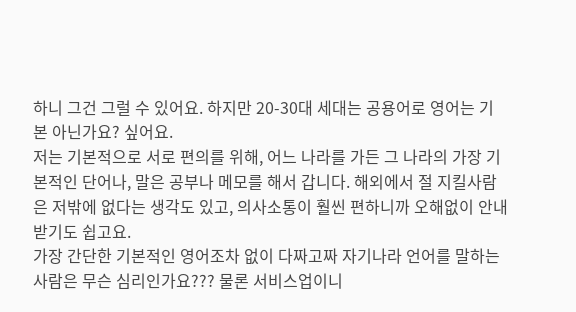하니 그건 그럴 수 있어요. 하지만 20-30대 세대는 공용어로 영어는 기본 아닌가요? 싶어요.
저는 기본적으로 서로 편의를 위해, 어느 나라를 가든 그 나라의 가장 기본적인 단어나, 말은 공부나 메모를 해서 갑니다. 해외에서 절 지킬사람은 저밖에 없다는 생각도 있고, 의사소통이 훨씬 편하니까 오해없이 안내 받기도 쉽고요.
가장 간단한 기본적인 영어조차 없이 다짜고짜 자기나라 언어를 말하는 사람은 무슨 심리인가요??? 물론 서비스업이니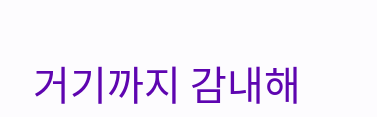거기까지 감내해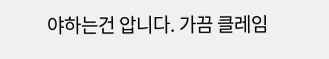야하는건 압니다. 가끔 클레임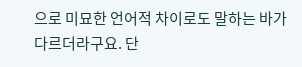으로 미묘한 언어적 차이로도 말하는 바가 다르더라구요. 단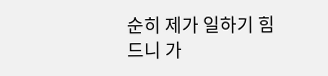순히 제가 일하기 힘드니 가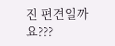진 편견일까요???